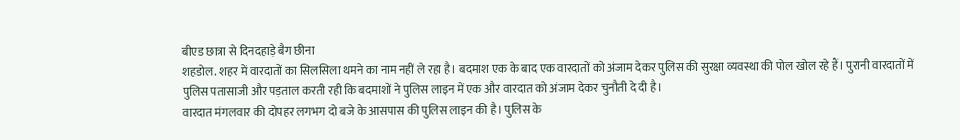बीएड छात्रा से दिनदहाड़े बैग छीना
शहडोल. शहर में वारदातों का सिलसिला थमने का नाम नहीं ले रहा है। बदमाश एक के बाद एक वारदातों को अंजाम देकर पुलिस की सुरक्षा व्यवस्था की पोल खोल रहे हैं। पुरानी वारदातों में पुलिस पतासाजी और पड़ताल करती रही कि बदमाशों ने पुलिस लाइन में एक और वारदात को अंजाम देकर चुनौती दे दी है।
वारदात मंगलवार की दोपहर लगभग दो बजे के आसपास की पुलिस लाइन की है। पुलिस के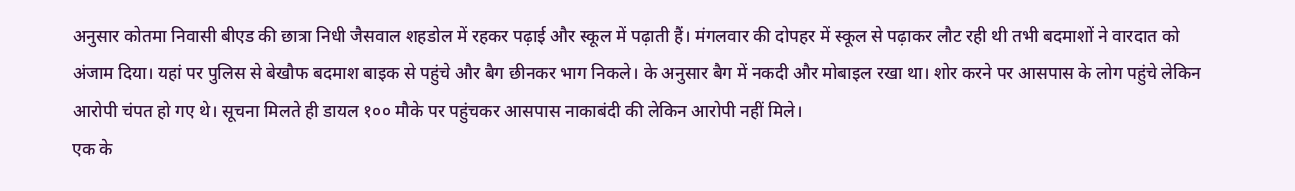अनुसार कोतमा निवासी बीएड की छात्रा निधी जैसवाल शहडोल में रहकर पढ़ाई और स्कूल में पढ़ाती हैं। मंगलवार की दोपहर में स्कूल से पढ़ाकर लौट रही थी तभी बदमाशों ने वारदात को अंजाम दिया। यहां पर पुलिस से बेखौफ बदमाश बाइक से पहुंचे और बैग छीनकर भाग निकले। के अनुसार बैग में नकदी और मोबाइल रखा था। शोर करने पर आसपास के लोग पहुंचे लेकिन आरोपी चंपत हो गए थे। सूचना मिलते ही डायल १०० मौके पर पहुंचकर आसपास नाकाबंदी की लेकिन आरोपी नहीं मिले।
एक के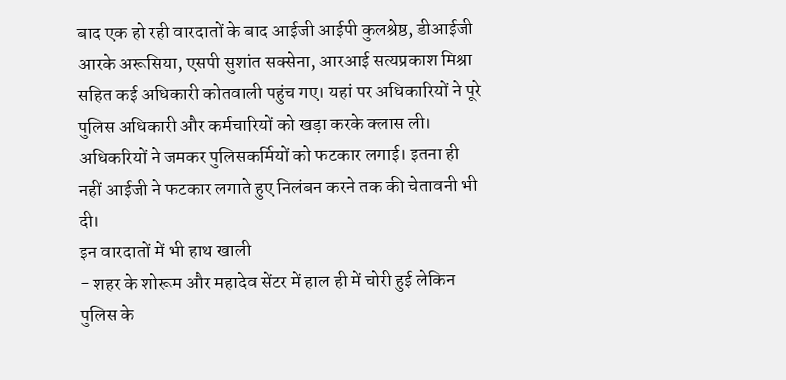बाद एक हो रही वारदातों के बाद आईजी आईपी कुलश्रेष्ठ, डीआईजी आरके अरूसिया, एसपी सुशांत सक्सेना, आरआई सत्यप्रकाश मिश्रा सहित कई अधिकारी कोतवाली पहुंच गए। यहां पर अधिकारियों ने पूरे पुलिस अधिकारी और कर्मचारियों को खड़ा करके क्लास ली। अधिकरियों ने जमकर पुलिसकर्मियों को फटकार लगाई। इतना ही नहीं आईजी ने फटकार लगाते हुए निलंबन करने तक की चेतावनी भी दी।
इन वारदातों में भी हाथ खाली
- शहर के शोरूम और महादेव सेंटर में हाल ही में चोरी हुई लेकिन पुलिस के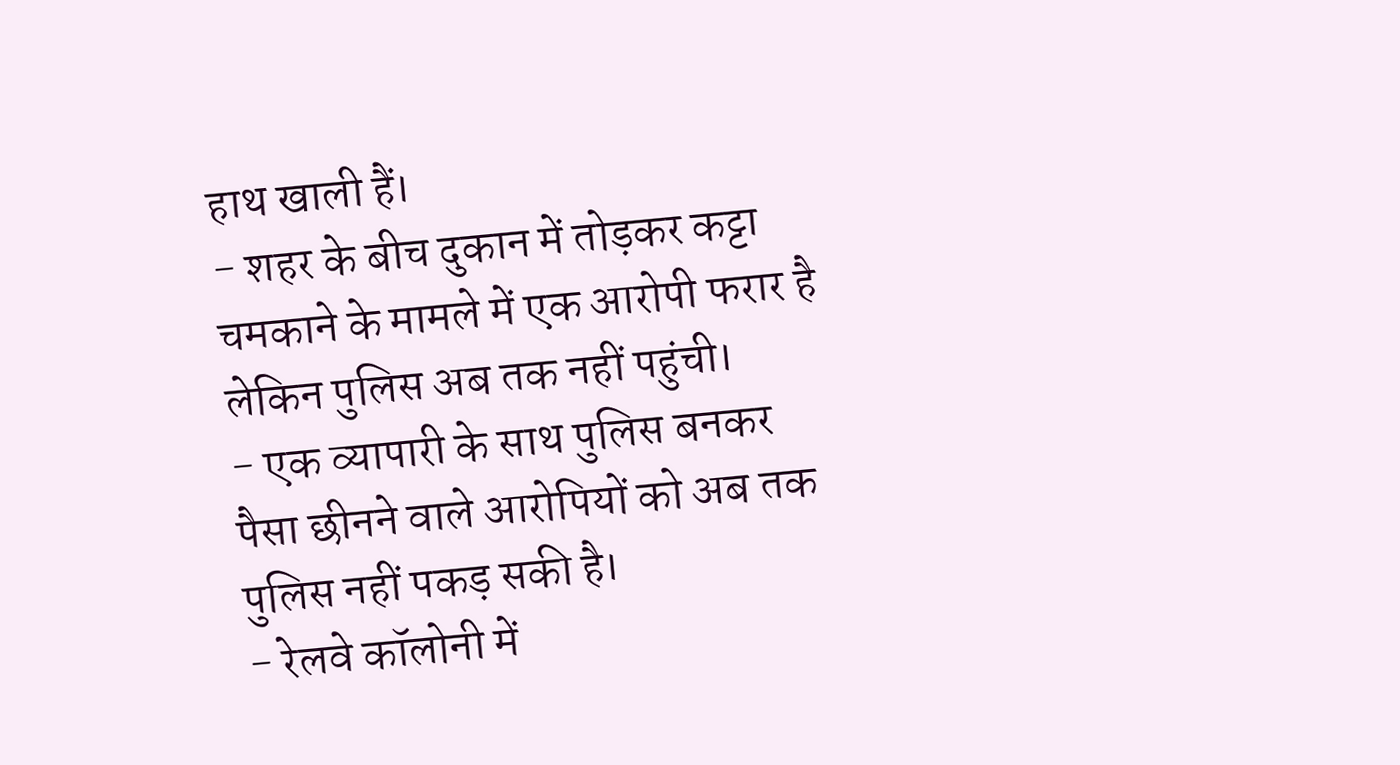हाथ खाली हैं।
- शहर के बीच दुकान में तोड़कर कट्टा चमकाने के मामले में एक आरोपी फरार है लेकिन पुलिस अब तक नहीं पहुंची।
- एक व्यापारी के साथ पुलिस बनकर पैसा छीनने वाले आरोपियों को अब तक पुलिस नहीं पकड़ सकी है।
- रेलवे कॉलोनी में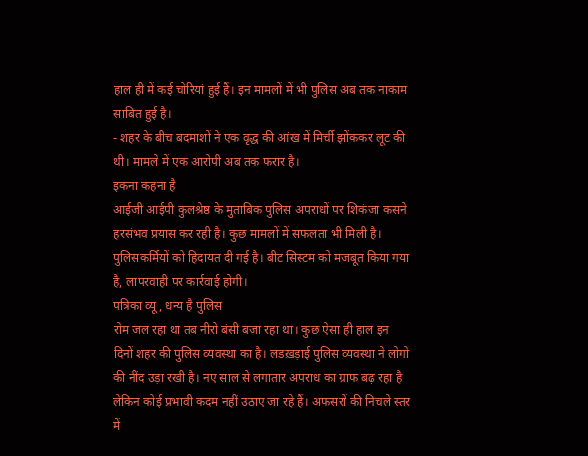हाल ही में कई चोरियां हुई हैं। इन मामलों में भी पुलिस अब तक नाकाम साबित हुई है।
- शहर के बीच बदमाशों ने एक वृद्ध की आंख में मिर्ची झोंककर लूट की थी। मामले में एक आरोपी अब तक फरार है।
इकना कहना है
आईजी आईपी कुलश्रेष्ठ के मुताबिक पुलिस अपराधों पर शिकंजा कसने हरसंभव प्रयास कर रही है। कुछ मामलों में सफलता भी मिली है। पुलिसकर्मियों को हिदायत दी गई है। बीट सिस्टम को मजबूत किया गया है, लापरवाही पर कार्रवाई होगी।
पत्रिका व्यू, धन्य है पुलिस
रोम जल रहा था तब नीरो बंसी बजा रहा था। कुछ ऐसा ही हाल इन दिनों शहर की पुलिस व्यवस्था का है। लडख़ड़ाई पुलिस व्यवस्था ने लोगो की नींद उड़ा रखी है। नए साल से लगातार अपराध का ग्राफ बढ़ रहा है लेकिन कोई प्रभावी कदम नहीं उठाए जा रहे हैं। अफसरों की निचले स्तर में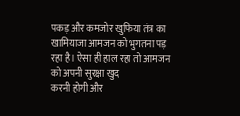पकड़ और कमजोर खुफिया तंत्र का खामियाजा आमजन को भुगतना पड़ रहा है। ऐसा ही हाल रहा तो आमजन को अपनी सुरक्षा खुद
करनी होगी और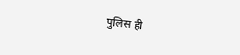पुलिस ही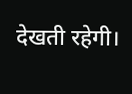देखती रहेगी।